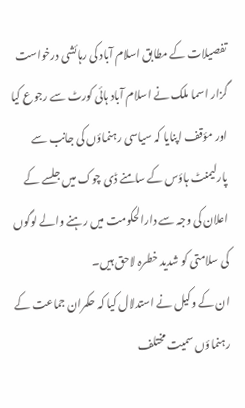تفصیلات کے مطابق اسلام آباد کی رہائشی درخواست گزار اسما ملک نے اسلام آباد ہائی کورٹ سے رجوع کیا اور مؤقف اپنایا کہ سیاسی رہنماؤں کی جانب سے پارلیمنٹ ہاؤس کے سامنے ڈی چوک میں جلسے کے اعلان کی وجہ سے دارالحکومت میں رہنے والے لوگوں کی سلامتی کو شدید خطرہ لاحق ہیں۔
ان کے وکیل نے استدلال کیا کہ حکمران جماعت کے رہنماؤں سمیت مختلف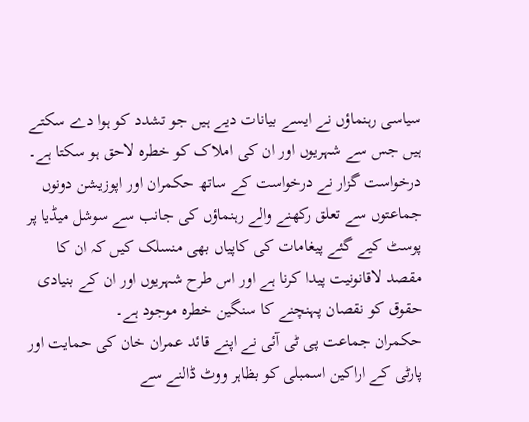سیاسی رہنماؤں نے ایسے بیانات دیے ہیں جو تشدد کو ہوا دے سکتے ہیں جس سے شہریوں اور ان کی املاک کو خطرہ لاحق ہو سکتا ہے۔
درخواست گزار نے درخواست کے ساتھ حکمران اور اپوزیشن دونوں جماعتوں سے تعلق رکھنے والے رہنماؤں کی جانب سے سوشل میڈیا پر پوسٹ کیے گئے پیغامات کی کاپیاں بھی منسلک کیں کہ ان کا مقصد لاقانونیت پیدا کرنا ہے اور اس طرح شہریوں اور ان کے بنیادی حقوق کو نقصان پہنچنے کا سنگین خطرہ موجود ہے۔
حکمران جماعت پی ٹی آئی نے اپنے قائد عمران خان کی حمایت اور پارٹی کے اراکین اسمبلی کو بظاہر ووٹ ڈالنے سے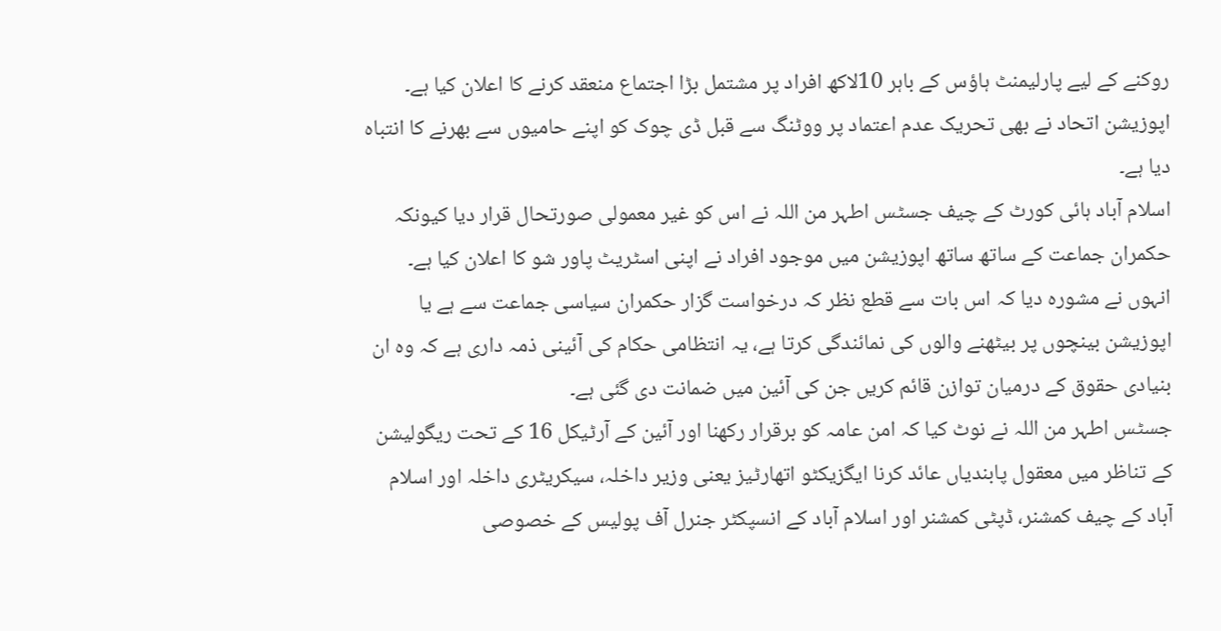روکنے کے لیے پارلیمنٹ ہاؤس کے باہر 10لاکھ افراد پر مشتمل بڑا اجتماع منعقد کرنے کا اعلان کیا ہے۔
اپوزیشن اتحاد نے بھی تحریک عدم اعتماد پر ووٹنگ سے قبل ڈی چوک کو اپنے حامیوں سے بھرنے کا انتباہ دیا ہے۔
اسلام آباد ہائی کورٹ کے چیف جسٹس اطہر من اللہ نے اس کو غیر معمولی صورتحال قرار دیا کیونکہ حکمران جماعت کے ساتھ ساتھ اپوزیشن میں موجود افراد نے اپنی اسٹریٹ پاور شو کا اعلان کیا ہے۔
انہوں نے مشورہ دیا کہ اس بات سے قطع نظر کہ درخواست گزار حکمران سیاسی جماعت سے ہے یا اپوزیشن بینچوں پر بیٹھنے والوں کی نمائندگی کرتا ہے، یہ انتظامی حکام کی آئینی ذمہ داری ہے کہ وہ ان بنیادی حقوق کے درمیان توازن قائم کریں جن کی آئین میں ضمانت دی گئی ہے۔
جسٹس اطہر من اللہ نے نوٹ کیا کہ امن عامہ کو برقرار رکھنا اور آئین کے آرٹیکل 16 کے تحت ریگولیشن کے تناظر میں معقول پابندیاں عائد کرنا ایگزیکٹو اتھارٹیز یعنی وزیر داخلہ، سیکریٹری داخلہ اور اسلام آباد کے چیف کمشنر، ڈپٹی کمشنر اور اسلام آباد کے انسپکٹر جنرل آف پولیس کے خصوصی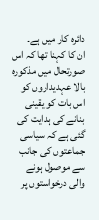دائرہ کار میں ہے۔
ان کا کہنا تھا کہ اس صورتحال میں مذکورہ بالا عہدیداروں کو اس بات کو یقینی بنانے کی ہدایت کی گئی ہے کہ سیاسی جماعتوں کی جانب سے موصول ہونے والی درخواستوں پر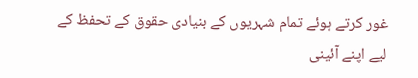غور کرتے ہوئے تمام شہریوں کے بنیادی حقوق کے تحفظ کے لیے اپنے آئینی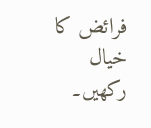فرائض کا خیال رکھیں۔